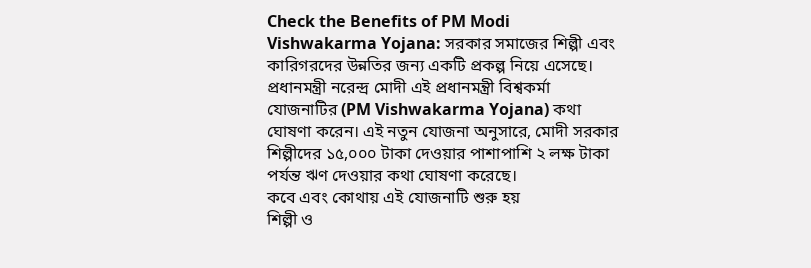Check the Benefits of PM Modi Vishwakarma Yojana: সরকার সমাজের শিল্পী এবং কারিগরদের উন্নতির জন্য একটি প্রকল্প নিয়ে এসেছে। প্রধানমন্ত্রী নরেন্দ্র মোদী এই প্রধানমন্ত্রী বিশ্বকর্মা যোজনাটির (PM Vishwakarma Yojana) কথা ঘোষণা করেন। এই নতুন যোজনা অনুসারে, মোদী সরকার শিল্পীদের ১৫,০০০ টাকা দেওয়ার পাশাপাশি ২ লক্ষ টাকা পর্যন্ত ঋণ দেওয়ার কথা ঘোষণা করেছে।
কবে এবং কোথায় এই যোজনাটি শুরু হয়
শিল্পী ও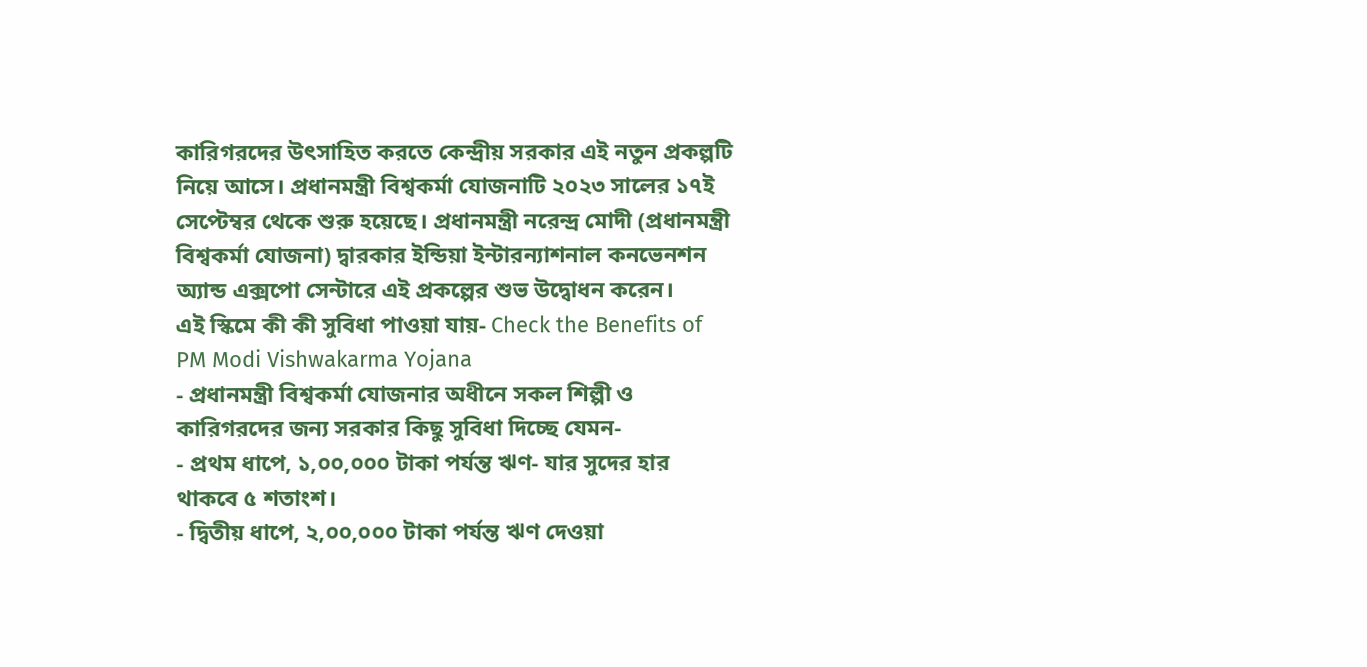কারিগরদের উৎসাহিত করতে কেন্দ্রীয় সরকার এই নতুন প্রকল্পটি নিয়ে আসে। প্রধানমন্ত্রী বিশ্বকর্মা যোজনাটি ২০২৩ সালের ১৭ই সেপ্টেম্বর থেকে শুরু হয়েছে। প্রধানমন্ত্রী নরেন্দ্র মোদী (প্রধানমন্ত্রী বিশ্বকর্মা যোজনা) দ্বারকার ইন্ডিয়া ইন্টারন্যাশনাল কনভেনশন অ্যান্ড এক্সপো সেন্টারে এই প্রকল্পের শুভ উদ্বোধন করেন।
এই স্কিমে কী কী সুবিধা পাওয়া যায়- Check the Benefits of PM Modi Vishwakarma Yojana
- প্রধানমন্ত্রী বিশ্বকর্মা যোজনার অধীনে সকল শিল্পী ও কারিগরদের জন্য সরকার কিছু সুবিধা দিচ্ছে যেমন-
- প্রথম ধাপে, ১,০০,০০০ টাকা পর্যন্ত ঋণ- যার সুদের হার থাকবে ৫ শতাংশ।
- দ্বিতীয় ধাপে, ২,০০,০০০ টাকা পর্যন্ত ঋণ দেওয়া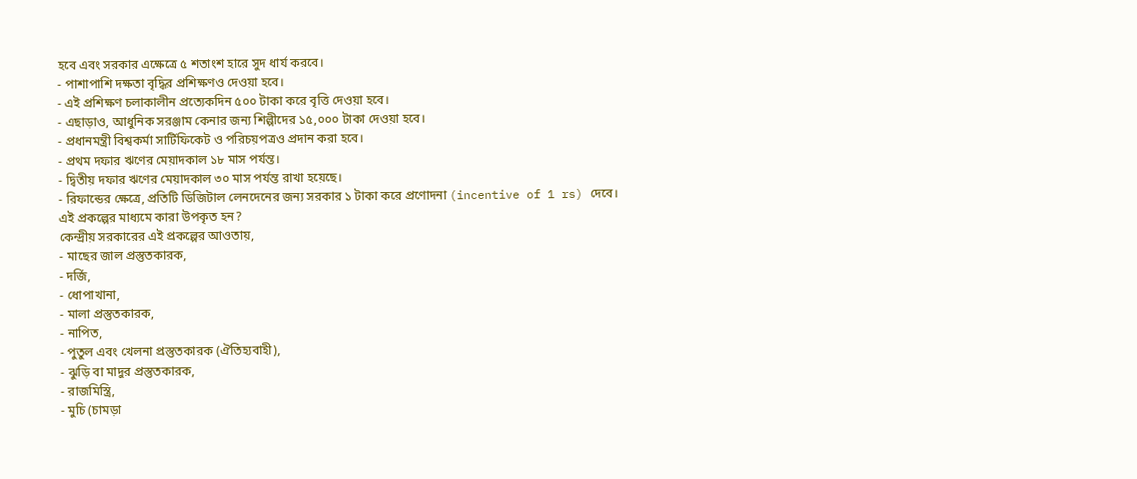হবে এবং সরকার এক্ষেত্রে ৫ শতাংশ হারে সুদ ধার্য করবে।
- পাশাপাশি দক্ষতা বৃদ্ধির প্রশিক্ষণও দেওয়া হবে।
- এই প্রশিক্ষণ চলাকালীন প্রত্যেকদিন ৫০০ টাকা করে বৃত্তি দেওয়া হবে।
- এছাড়াও, আধুনিক সরঞ্জাম কেনার জন্য শিল্পীদের ১৫,০০০ টাকা দেওয়া হবে।
- প্রধানমন্ত্রী বিশ্বকর্মা সার্টিফিকেট ও পরিচয়পত্রও প্রদান করা হবে।
- প্রথম দফার ঋণের মেয়াদকাল ১৮ মাস পর্যন্ত।
- দ্বিতীয় দফার ঋণের মেয়াদকাল ৩০ মাস পর্যন্ত রাখা হয়েছে।
- রিফান্ডের ক্ষেত্রে, প্রতিটি ডিজিটাল লেনদেনের জন্য সরকার ১ টাকা করে প্রণোদনা (incentive of 1 rs) দেবে।
এই প্রকল্পের মাধ্যমে কারা উপকৃত হন?
কেন্দ্রীয় সরকারের এই প্রকল্পের আওতায়,
- মাছের জাল প্রস্তুতকারক,
- দর্জি,
- ধোপাখানা,
- মালা প্রস্তুতকারক,
- নাপিত,
- পুতুল এবং খেলনা প্রস্তুতকারক (ঐতিহ্যবাহী),
- ঝুড়ি বা মাদুর প্রস্তুতকারক,
- রাজমিস্ত্রি,
- মুচি (চামড়া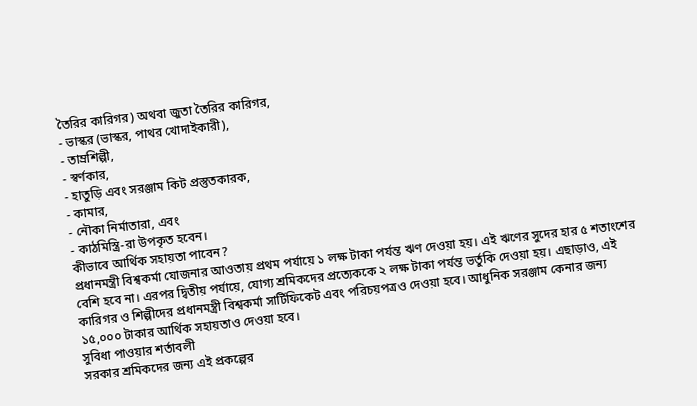তৈরির কারিগর) অথবা জুতা তৈরির কারিগর,
- ভাস্কর (ভাস্কর, পাথর খোদাইকারী),
- তাম্রশিল্পী,
- স্বর্ণকার,
- হাতুড়ি এবং সরঞ্জাম কিট প্রস্তুতকারক,
- কামার,
- নৌকা নির্মাতারা, এবং
- কাঠমিস্ত্রি-রা উপকৃত হবেন।
কীভাবে আর্থিক সহায়তা পাবেন?
প্রধানমন্ত্রী বিশ্বকর্মা যোজনার আওতায় প্রথম পর্যায়ে ১ লক্ষ টাকা পর্যন্ত ঋণ দেওয়া হয়। এই ঋণের সুদের হার ৫ শতাংশের বেশি হবে না। এরপর দ্বিতীয় পর্যায়ে, যোগ্য শ্রমিকদের প্রত্যেককে ২ লক্ষ টাকা পর্যন্ত ভর্তুকি দেওয়া হয়। এছাড়াও, এই কারিগর ও শিল্পীদের প্রধানমন্ত্রী বিশ্বকর্মা সার্টিফিকেট এবং পরিচয়পত্রও দেওয়া হবে। আধুনিক সরঞ্জাম কেনার জন্য ১৫,০০০ টাকার আর্থিক সহায়তাও দেওয়া হবে।
সুবিধা পাওয়ার শর্তাবলী
সরকার শ্রমিকদের জন্য এই প্রকল্পের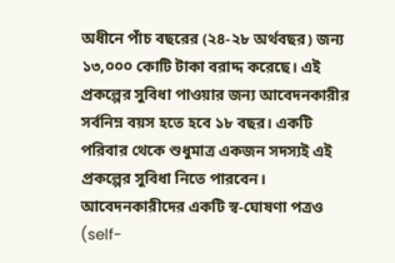অধীনে পাঁচ বছরের (২৪-২৮ অর্থবছর) জন্য ১৩,০০০ কোটি টাকা বরাদ্দ করেছে। এই প্রকল্পের সুবিধা পাওয়ার জন্য আবেদনকারীর সর্বনিম্ন বয়স হতে হবে ১৮ বছর। একটি পরিবার থেকে শুধুমাত্র একজন সদস্যই এই প্রকল্পের সুবিধা নিতে পারবেন। আবেদনকারীদের একটি স্ব-ঘোষণা পত্রও (self-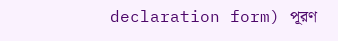declaration form) পূরণ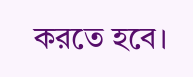করতে হবে।